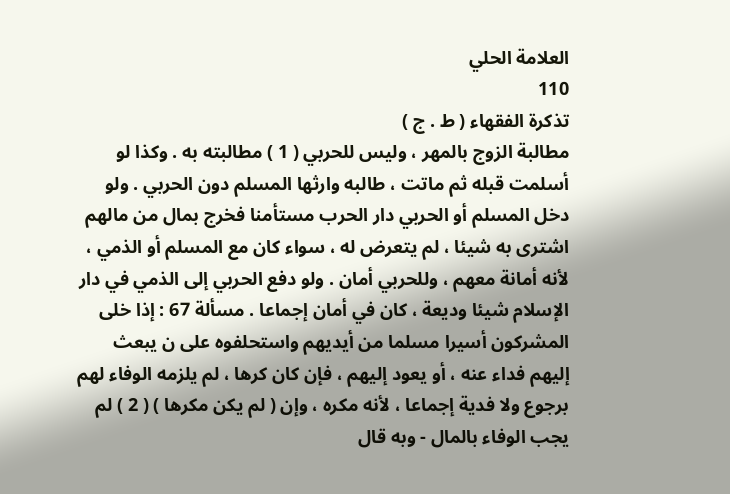العلامة الحلي
110
تذكرة الفقهاء ( ط . ج )
مطالبة الزوج بالمهر ، وليس للحربي ( 1 ) مطالبته به . وكذا لو أسلمت قبله ثم ماتت ، طالبه وارثها المسلم دون الحربي . ولو دخل المسلم أو الحربي دار الحرب مستأمنا فخرج بمال من مالهم اشترى به شيئا ، لم يتعرض له ، سواء كان مع المسلم أو الذمي ، لأنه أمانة معهم ، وللحربي أمان . ولو دفع الحربي إلى الذمي في دار الإسلام شيئا وديعة ، كان في أمان إجماعا . مسألة 67 : إذا خلى المشركون أسيرا مسلما من أيديهم واستحلفوه على ن يبعث إليهم فداء عنه ، أو يعود إليهم ، فإن كان كرها ، لم يلزمه الوفاء لهم برجوع ولا فدية إجماعا ، لأنه مكره ، وإن ( لم يكن مكرها ) ( 2 ) لم يجب الوفاء بالمال - وبه قال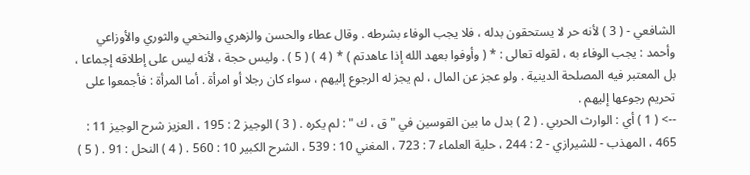الشافعي - ( 3 ) لأنه حر لا يستحقون بدله ، فلا يجب الوفاء بشرطه . وقال عطاء والحسن والزهري والنخعي والثوري والأوزاعي وأحمد : يجب الوفاء به ، لقوله تعالى : * ( وأوفوا بعهد الله إذا عاهدتم ) * ( 4 ) ( 5 ) . وليس حجة ، لأنه ليس على إطلاقه إجماعا ، بل المعتبر فيه المصلحة الدينية . ولو عجز عن المال ، لم يجز له الرجوع إليهم ، سواء كان رجلا أو امرأة . أما المرأة : فأجمعوا على تحريم رجوعها إليهم .
--> ( 1 ) أي : الوارث الحربي . ( 2 ) بدل ما بين القوسين في " ق ، ك " : لم يكره . ( 3 ) الوجيز 2 : 195 ، العزيز شرح الوجيز 11 : 465 ، المهذب - للشيرازي - 2 : 244 ، حلية العلماء 7 : 723 ، المغني 10 : 539 ، الشرح الكبير 10 : 560 . ( 4 ) النحل : 91 . ( 5 )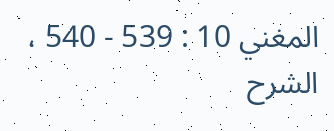المغني 10 : 539 - 540 ، الشرح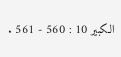الكبير 10 : 560 - 561 .